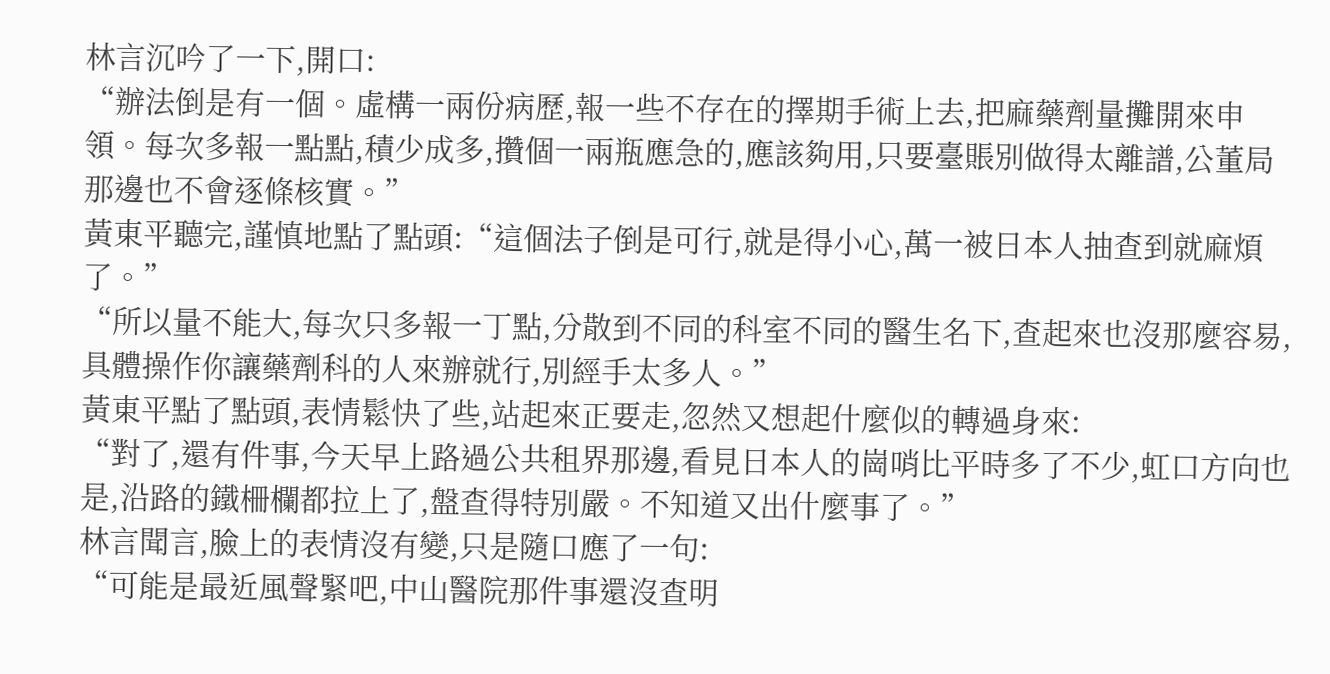林言沉吟了一下,開口:
“辦法倒是有一個。虛構一兩份病歷,報一些不存在的擇期手術上去,把麻藥劑量攤開來申領。每次多報一點點,積少成多,攢個一兩瓶應急的,應該夠用,只要臺賬別做得太離譜,公董局那邊也不會逐條核實。”
黃東平聽完,謹慎地點了點頭:“這個法子倒是可行,就是得小心,萬一被日本人抽查到就麻煩了。”
“所以量不能大,每次只多報一丁點,分散到不同的科室不同的醫生名下,查起來也沒那麼容易,具體操作你讓藥劑科的人來辦就行,別經手太多人。”
黃東平點了點頭,表情鬆快了些,站起來正要走,忽然又想起什麼似的轉過身來:
“對了,還有件事,今天早上路過公共租界那邊,看見日本人的崗哨比平時多了不少,虹口方向也是,沿路的鐵柵欄都拉上了,盤查得特別嚴。不知道又出什麼事了。”
林言聞言,臉上的表情沒有變,只是隨口應了一句:
“可能是最近風聲緊吧,中山醫院那件事還沒查明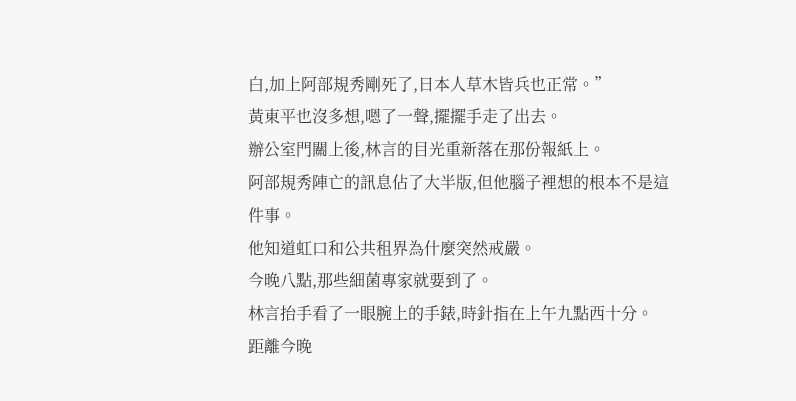白,加上阿部規秀剛死了,日本人草木皆兵也正常。”
黃東平也沒多想,嗯了一聲,擺擺手走了出去。
辦公室門關上後,林言的目光重新落在那份報紙上。
阿部規秀陣亡的訊息佔了大半版,但他腦子裡想的根本不是這件事。
他知道虹口和公共租界為什麼突然戒嚴。
今晚八點,那些細菌專家就要到了。
林言抬手看了一眼腕上的手錶,時針指在上午九點西十分。
距離今晚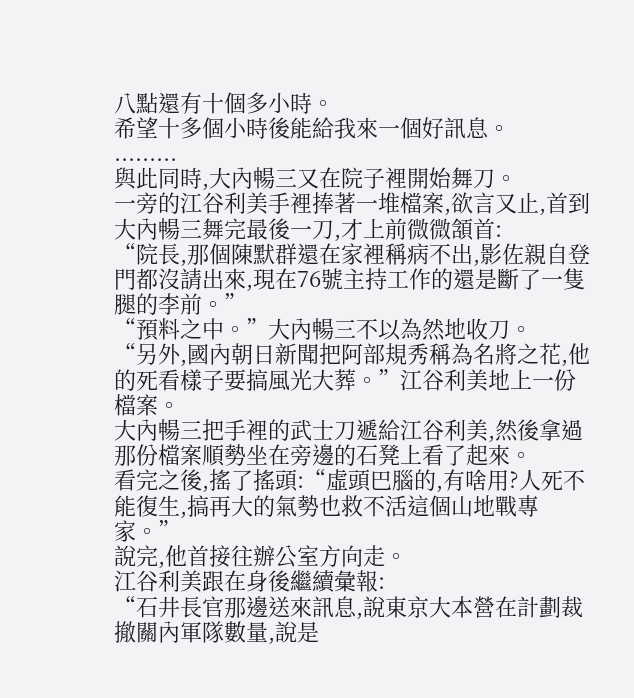八點還有十個多小時。
希望十多個小時後能給我來一個好訊息。
.........
與此同時,大內暢三又在院子裡開始舞刀。
一旁的江谷利美手裡捧著一堆檔案,欲言又止,首到大內暢三舞完最後一刀,才上前微微頷首:
“院長,那個陳默群還在家裡稱病不出,影佐親自登門都沒請出來,現在76號主持工作的還是斷了一隻腿的李前。”
“預料之中。”大內暢三不以為然地收刀。
“另外,國內朝日新聞把阿部規秀稱為名將之花,他的死看樣子要搞風光大葬。”江谷利美地上一份檔案。
大內暢三把手裡的武士刀遞給江谷利美,然後拿過那份檔案順勢坐在旁邊的石凳上看了起來。
看完之後,搖了搖頭:“虛頭巴腦的,有啥用?人死不能復生,搞再大的氣勢也救不活這個山地戰專家。”
說完,他首接往辦公室方向走。
江谷利美跟在身後繼續彙報:
“石井長官那邊送來訊息,說東京大本營在計劃裁撤關內軍隊數量,說是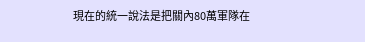現在的統一說法是把關內80萬軍隊在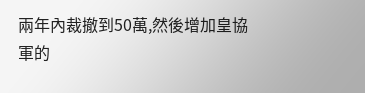兩年內裁撤到50萬,然後增加皇協軍的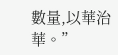數量,以華治華。”